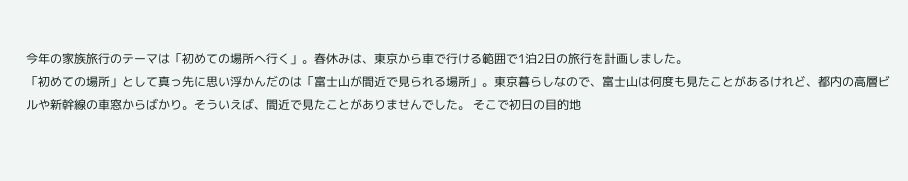今年の家族旅行のテーマは「初めての場所へ行く」。春休みは、東京から車で行ける範囲で1泊2日の旅行を計画しました。
「初めての場所」として真っ先に思い浮かんだのは「富士山が間近で見られる場所」。東京暮らしなので、富士山は何度も見たことがあるけれど、都内の高層ビルや新幹線の車窓からばかり。そういえば、間近で見たことがありませんでした。 そこで初日の目的地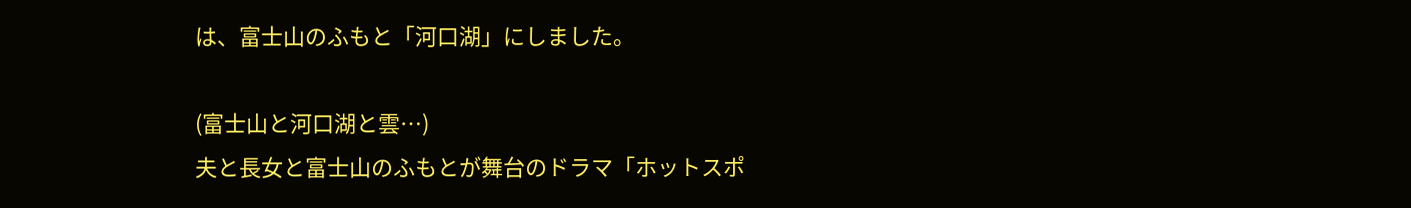は、富士山のふもと「河口湖」にしました。

(富士山と河口湖と雲…)
夫と長女と富士山のふもとが舞台のドラマ「ホットスポ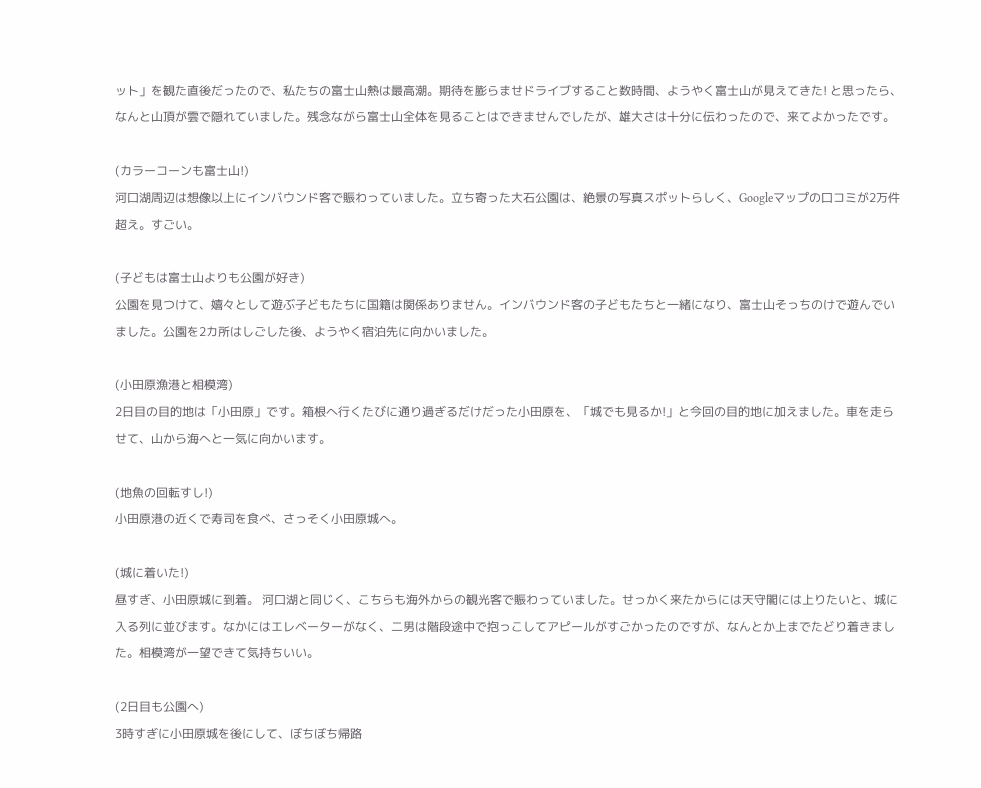ット」を観た直後だったので、私たちの富士山熱は最高潮。期待を膨らませドライブすること数時間、ようやく富士山が見えてきた! と思ったら、なんと山頂が雲で隠れていました。残念ながら富士山全体を見ることはできませんでしたが、雄大さは十分に伝わったので、来てよかったです。

(カラーコーンも富士山!)
河口湖周辺は想像以上にインバウンド客で賑わっていました。立ち寄った大石公園は、絶景の写真スポットらしく、Googleマップの口コミが2万件超え。すごい。

(子どもは富士山よりも公園が好き)
公園を見つけて、嬉々として遊ぶ子どもたちに国籍は関係ありません。インバウンド客の子どもたちと一緒になり、富士山そっちのけで遊んでいました。公園を2カ所はしごした後、ようやく宿泊先に向かいました。

(小田原漁港と相模湾)
2日目の目的地は「小田原」です。箱根へ行くたびに通り過ぎるだけだった小田原を、「城でも見るか!」と今回の目的地に加えました。車を走らせて、山から海へと一気に向かいます。

(地魚の回転すし!)
小田原港の近くで寿司を食べ、さっそく小田原城へ。

(城に着いた!)
昼すぎ、小田原城に到着。 河口湖と同じく、こちらも海外からの観光客で賑わっていました。せっかく来たからには天守閣には上りたいと、城に入る列に並びます。なかにはエレベーターがなく、二男は階段途中で抱っこしてアピールがすごかったのですが、なんとか上までたどり着きました。相模湾が一望できて気持ちいい。

(2日目も公園へ)
3時すぎに小田原城を後にして、ぼちぼち帰路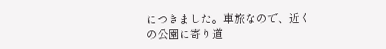につきました。車旅なので、近くの公園に寄り道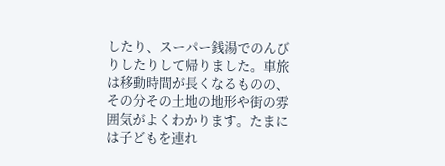したり、スーパー銭湯でのんびりしたりして帰りました。車旅は移動時間が長くなるものの、その分その土地の地形や街の雰囲気がよくわかります。たまには子どもを連れ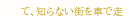て、知らない街を車で走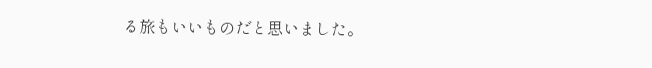る旅もいいものだと思いました。